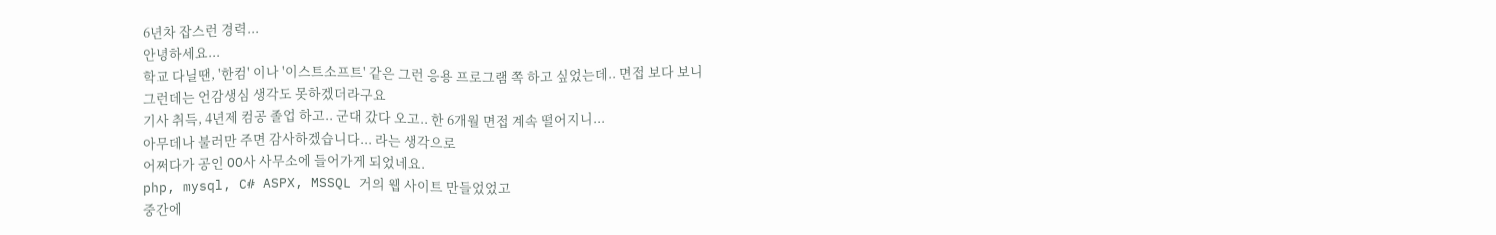6년차 잡스런 경력...
안녕하세요...
학교 다닐땐, '한컴' 이나 '이스트소프트' 같은 그런 응용 프로그램 쪽 하고 싶었는데.. 면접 보다 보니
그런데는 언감생심 생각도 못하겠더라구요
기사 취득, 4년제 컴공 졸업 하고.. 군대 갔다 오고.. 한 6개월 면접 계속 떨어지니...
아무데나 불러만 주면 감사하겠습니다... 라는 생각으로
어쩌다가 공인 OO사 사무소에 들어가게 되었네요.
php, mysql, C# ASPX, MSSQL 거의 웹 사이트 만들었었고
중간에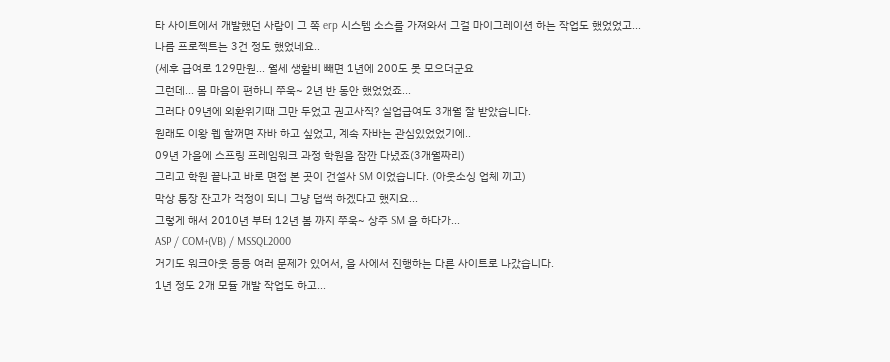타 사이트에서 개발했던 사람이 그 쪽 erp 시스템 소스를 가져와서 그걸 마이그레이션 하는 작업도 했었었고...
나름 프로젝트는 3건 정도 했었네요..
(세후 급여로 129만원... 월세 생활비 빼면 1년에 200도 못 모으더군요
그런데... 몸 마음이 편하니 쭈욱~ 2년 반 동안 했었었죠...
그러다 09년에 외환위기때 그만 두었고 권고사직? 실업급여도 3개월 잘 받았습니다.
원래도 이왕 웹 할꺼면 자바 하고 싶었고, 계속 자바는 관심있었었기에..
09년 가을에 스프링 프레임워크 과정 학원을 잠깐 다녔죠(3개월짜리)
그리고 학원 끝나고 바로 면접 본 곳이 건설사 SM 이었습니다. (아웃소싱 업체 끼고)
막상 통장 잔고가 걱정이 되니 그냥 덥썩 하겠다고 했지요...
그렇게 해서 2010년 부터 12년 봄 까지 쭈욱~ 상주 SM 을 하다가...
ASP / COM+(VB) / MSSQL2000
거기도 워크아웃 등등 여러 문제가 있어서, 을 사에서 진행하는 다른 사이트로 나갔습니다.
1년 정도 2개 모듈 개발 작업도 하고...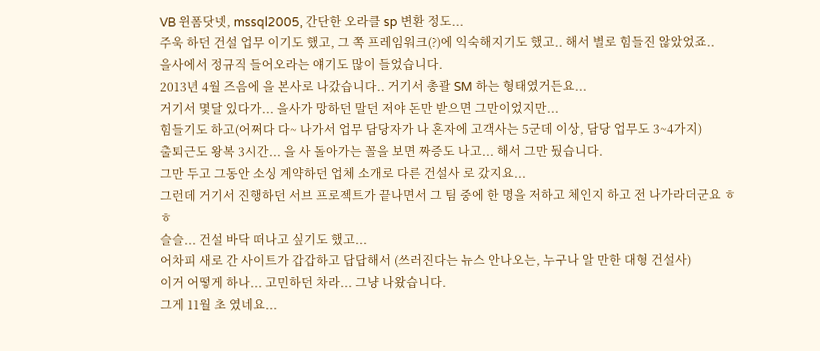VB 윈폼닷넷, mssql2005, 간단한 오라클 sp 변환 정도...
주욱 하던 건설 업무 이기도 했고, 그 쪽 프레임워크(?)에 익숙해지기도 했고.. 해서 별로 힘들진 않았었죠..
을사에서 정규직 들어오라는 얘기도 많이 들었습니다.
2013년 4월 즈음에 을 본사로 나갔습니다.. 거기서 총괄 SM 하는 형태였거든요...
거기서 몇달 있다가... 을사가 망하던 말던 저야 돈만 받으면 그만이었지만...
힘들기도 하고(어쩌다 다~ 나가서 업무 담당자가 나 혼자에 고객사는 5군데 이상, 담당 업무도 3~4가지)
출퇴근도 왕복 3시간... 을 사 돌아가는 꼴을 보면 짜증도 나고... 해서 그만 뒀습니다.
그만 두고 그동안 소싱 계약하던 업체 소개로 다른 건설사 로 갔지요...
그런데 거기서 진행하던 서브 프로젝트가 끝나면서 그 팀 중에 한 명을 저하고 체인지 하고 전 나가라더군요 ㅎㅎ
슬슬... 건설 바닥 떠나고 싶기도 했고...
어차피 새로 간 사이트가 갑갑하고 답답해서 (쓰러진다는 뉴스 안나오는, 누구나 알 만한 대형 건설사)
이거 어떻게 하나... 고민하던 차라... 그냥 나왔습니다.
그게 11월 초 였네요...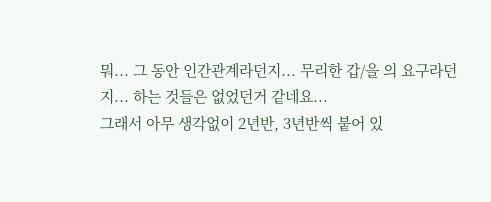뭐... 그 동안 인간관계라던지... 무리한 갑/을 의 요구라던지... 하는 것들은 없었던거 같네요...
그래서 아무 생각없이 2년반, 3년반씩 붙어 있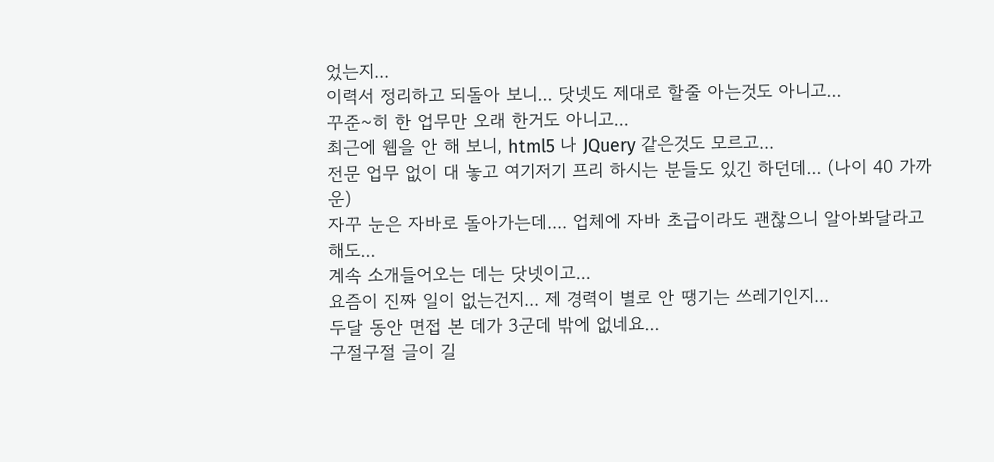었는지...
이력서 정리하고 되돌아 보니... 닷넷도 제대로 할줄 아는것도 아니고...
꾸준~히 한 업무만 오래 한거도 아니고...
최근에 웹을 안 해 보니, html5 나 JQuery 같은것도 모르고...
전문 업무 없이 대 놓고 여기저기 프리 하시는 분들도 있긴 하던데... (나이 40 가까운)
자꾸 눈은 자바로 돌아가는데.... 업체에 자바 초급이라도 괜찮으니 알아봐달라고 해도...
계속 소개들어오는 데는 닷넷이고...
요즘이 진짜 일이 없는건지... 제 경력이 별로 안 땡기는 쓰레기인지...
두달 동안 면접 본 데가 3군데 밖에 없네요...
구절구절 글이 길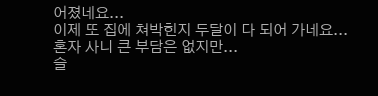어졌네요...
이제 또 집에 쳐박힌지 두달이 다 되어 가네요...
혼자 사니 큰 부담은 없지만...
슬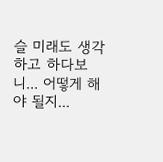슬 미래도 생각하고 하다보니... 어떻게 해야 될지...